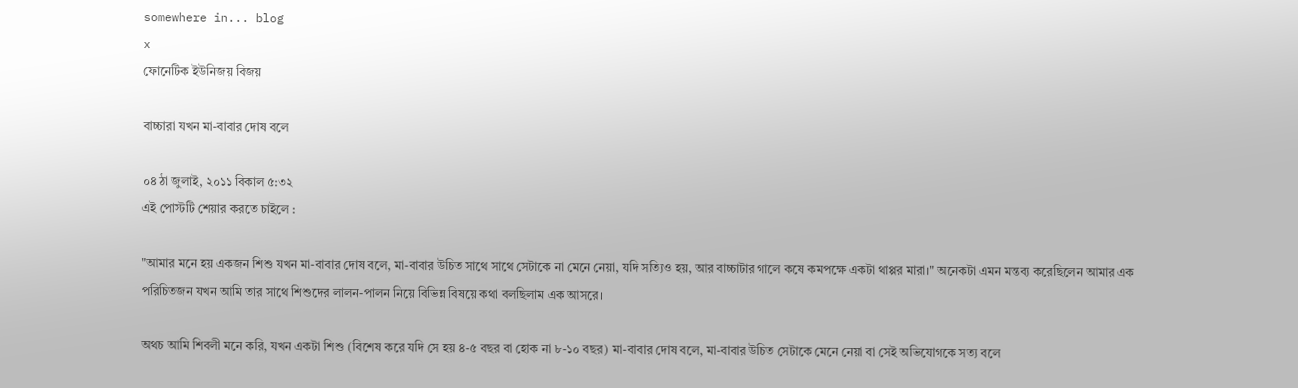somewhere in... blog
x
ফোনেটিক ইউনিজয় বিজয়

বাচ্চারা যখন মা-বাবার দোষ বলে

০৪ ঠা জুলাই, ২০১১ বিকাল ৫:৩২
এই পোস্টটি শেয়ার করতে চাইলে :

"আমার মনে হয় একজন শিশু যখন মা-বাবার দোষ বলে, মা-বাবার উচিত সাথে সাথে সেটাকে না মেনে নেয়া, যদি সত্যিও হয়, আর বাচ্চাটার গালে কষে কমপক্ষে একটা থাপ্পর মারা।" অনেকটা এমন মন্তব্য করেছিলেন আমার এক পরিচিতজন যখন আমি তার সাথে শিশুদের লালন-পালন নিয়ে বিভিন্ন বিষয়ে কথা বলছিলাম এক আসরে।

অথচ আমি শিবলী মনে করি, যখন একটা শিশু (বিশেষ করে যদি সে হয় ৪-৫ বছর বা হোক না ৮-১০ বছর) মা-বাবার দোষ বলে, মা-বাবার উচিত সেটাকে মেনে নেয়া বা সেই অভিযোগকে সত্য বলে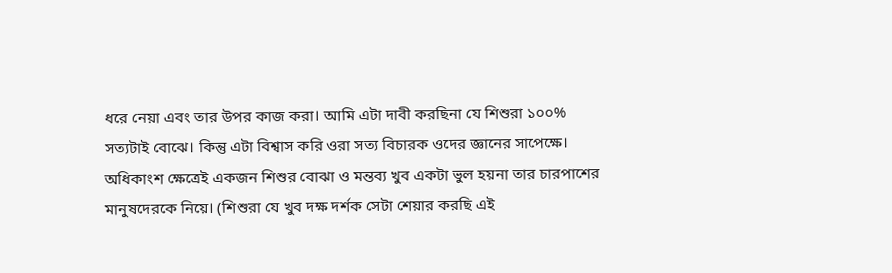ধরে নেয়া এবং তার উপর কাজ করা। আমি এটা দাবী করছিনা যে শিশুরা ১০০% সত্যটাই বোঝে। কিন্তু এটা বিশ্বাস করি ওরা সত্য বিচারক ওদের জ্ঞানের সাপেক্ষে। অধিকাংশ ক্ষেত্রেই একজন শিশুর বোঝা ও মন্তব্য খুব একটা ভুল হয়না তার চারপাশের মানুষদেরকে নিয়ে। (শিশুরা যে খুব দক্ষ দর্শক সেটা শেয়ার করছি এই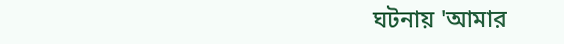ঘটনায় 'আমার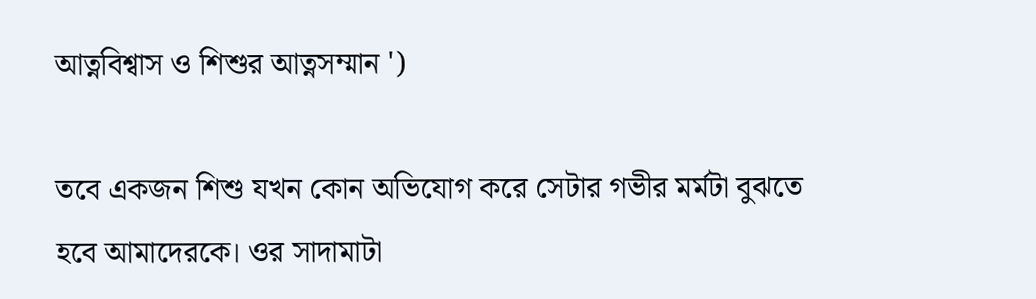আত্নবিশ্বাস ও শিশুর আত্নসম্মান ')

তবে একজন শিশু যখন কোন অভিযোগ করে সেটার গভীর মর্মটা বুঝতে হবে আমাদেরকে। ওর সাদামাটা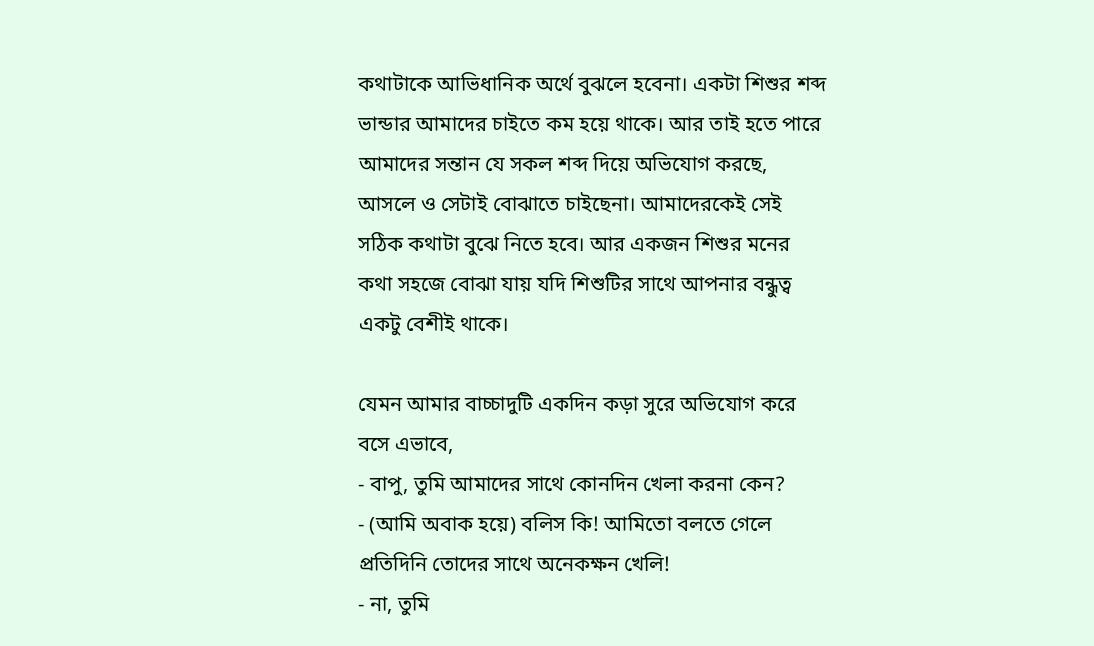কথাটাকে আভিধানিক অর্থে বুঝলে হবেনা। একটা শিশুর শব্দ ভান্ডার আমাদের চাইতে কম হয়ে থাকে। আর তাই হতে পারে আমাদের সন্তান যে সকল শব্দ দিয়ে অভিযোগ করছে, আসলে ও সেটাই বোঝাতে চাইছেনা। আমাদেরকেই সেই সঠিক কথাটা বুঝে নিতে হবে। আর একজন শিশুর মনের কথা সহজে বোঝা যায় যদি শিশুটির সাথে আপনার বন্ধুত্ব একটু বেশীই থাকে।

যেমন আমার বাচ্চাদুটি একদিন কড়া সুরে অভিযোগ করে বসে এভাবে,
- বাপু, তুমি আমাদের সাথে কোনদিন খেলা করনা কেন?
- (আমি অবাক হয়ে) বলিস কি! আমিতো বলতে গেলে প্রতিদিনি তোদের সাথে অনেকক্ষন খেলি!
- না, তুমি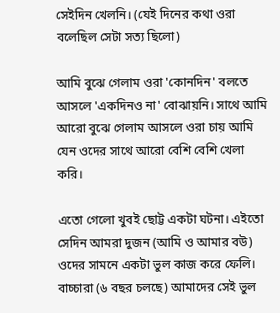সেইদিন খেলনি। (যেই দিনের কথা ওরা বলেছিল সেটা সত্য ছিলো)

আমি বুঝে গেলাম ওরা 'কোনদিন' বলতে আসলে 'একদিনও না' বোঝায়নি। সাথে আমি আরো বুঝে গেলাম আসলে ওরা চায় আমি যেন ওদের সাথে আরো বেশি বেশি খেলা করি।

এতো গেলো খুবই ছোট্ট একটা ঘটনা। এইতো সেদিন আমরা দুজন (আমি ও আমার বউ) ওদের সামনে একটা ভুল কাজ করে ফেলি। বাচ্চারা (৬ বছর চলছে) আমাদের সেই ভুল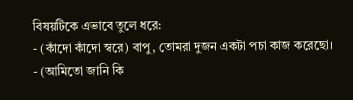বিষয়টিকে এভাবে তুলে ধরে:
- (কাঁদো কাঁদো স্বরে) বাপু, তোমরা দুজন একটা পচা কাজ করেছো।
- (আমিতো জানি কি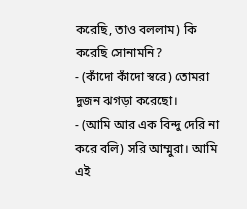করেছি, তাও বললাম) কি করেছি সোনামনি?
- (কাঁদো কাঁদো স্বরে) তোমরা দুজন ঝগড়া করেছো।
- (আমি আর এক বিন্দু দেরি না করে বলি) সরি আম্মুরা। আমি এই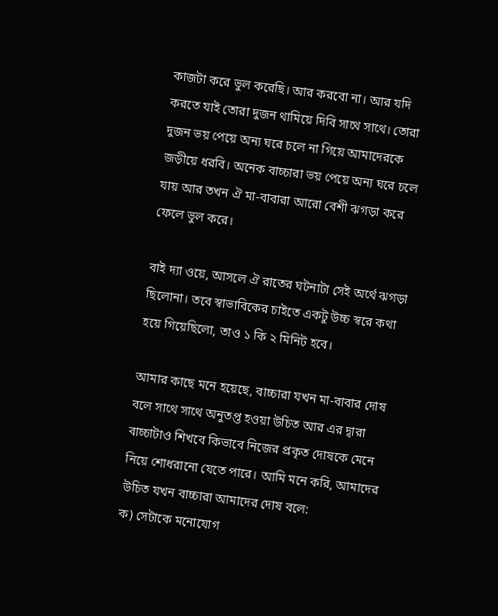কাজটা করে ভুল করেছি। আর করবো না। আর যদি করতে যাই তোরা দুজন থামিয়ে দিবি সাথে সাথে। তোরা দুজন ভয় পেয়ে অন্য ঘরে চলে না গিয়ে আমাদেরকে জড়ীয়ে ধরবি। অনেক বাচ্চারা ভয় পেয়ে অন্য ঘরে চলে যায় আর তখন ঐ মা-বাবারা আরো বেশী ঝগড়া করে ফেলে ভুল করে।

বাই দ্যা ওয়ে, আসলে ঐ রাতের ঘটনাটা সেই অর্থে ঝগড়া ছিলোনা। তবে স্বাভাবিকের চাইতে একটু উচ্চ স্বরে কথা হয়ে গিয়েছিলো, তাও ১ কি ২ মিনিট হবে।

আমার কাছে মনে হয়েছে, বাচ্চারা যখন মা-বাবার দোষ বলে সাথে সাথে অনুতপ্ত হওয়া উচিত আর এর দ্বারা বাচ্চাটাও শিখবে কিভাবে নিজের প্রকৃত দোষকে মেনে নিয়ে শোধরানো যেতে পারে। আমি মনে করি, আমাদের উচিত যখন বাচ্চারা আমাদের দোষ বলে:
ক) সেটাকে মনোযোগ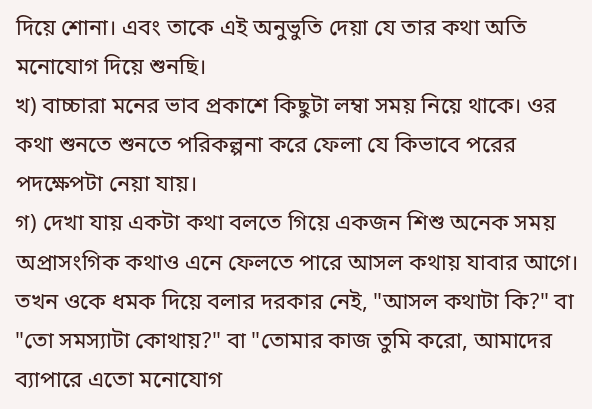দিয়ে শোনা। এবং তাকে এই অনুভুতি দেয়া যে তার কথা অতি মনোযোগ দিয়ে শুনছি।
খ) বাচ্চারা মনের ভাব প্রকাশে কিছুটা লম্বা সময় নিয়ে থাকে। ওর কথা শুনতে শুনতে পরিকল্পনা করে ফেলা যে কিভাবে পরের পদক্ষেপটা নেয়া যায়।
গ) দেখা যায় একটা কথা বলতে গিয়ে একজন শিশু অনেক সময় অপ্রাসংগিক কথাও এনে ফেলতে পারে আসল কথায় যাবার আগে। তখন ওকে ধমক দিয়ে বলার দরকার নেই, "আসল কথাটা কি?" বা "তো সমস্যাটা কোথায়?" বা "তোমার কাজ তুমি করো, আমাদের ব্যাপারে এতো মনোযোগ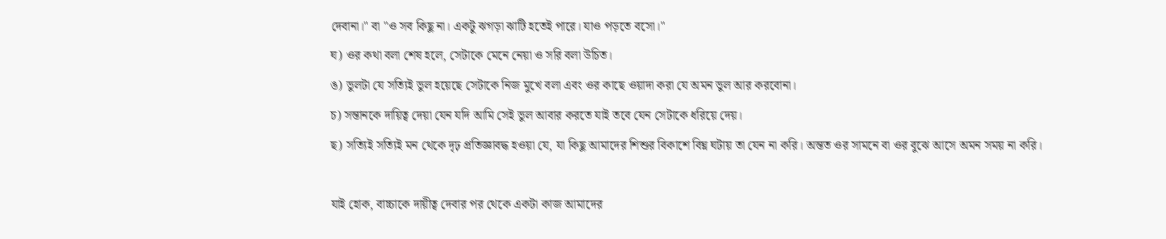দেবানা।" বা "ও সব কিছু না। একটু ঝগড়া ঝাটি হতেই পারে। যাও পড়তে বসো।"
ঘ) ওর কথা বলা শেষ হলে, সেটাকে মেনে নেয়া ও সরি বলা উচিত।
ঙ) ভুলটা যে সত্যিই ভুল হয়েছে সেটাকে নিজ মুখে বলা এবং ওর কাছে ওয়াদা করা যে অমন ভুল আর করবোনা।
চ) সন্তানকে দায়িত্ব দেয়া যেন যদি আমি সেই ভুল আবার করতে যাই তবে যেন সেটাকে ধরিয়ে দেয়।
ছ) সত্যিই সত্যিই মন থেকে দৃঢ় প্রতিজ্ঞাবদ্ধ হওয়া যে, যা কিছু আমাদের শিশুর বিকাশে বিঘ্ন ঘটায় তা যেন না করি। অন্তত ওর সামনে বা ওর বুঝে আসে অমন সময় না করি।

যাই হোক, বাচ্চাকে দায়ীত্ব দেবার পর থেকে একটা কাজ আমাদের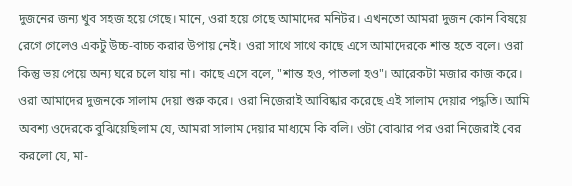দুজনের জন্য খুব সহজ হয়ে গেছে। মানে, ওরা হয়ে গেছে আমাদের মনিটর। এখনতো আমরা দুজন কোন বিষয়ে রেগে গেলেও একটু উচ্চ-বাচ্চ করার উপায় নেই। ওরা সাথে সাথে কাছে এসে আমাদেরকে শান্ত হতে বলে। ওরা কিন্তু ভয় পেয়ে অন্য ঘরে চলে যায় না। কাছে এসে বলে, "শান্ত হও, পাতলা হও"। আরেকটা মজার কাজ করে। ওরা আমাদের দুজনকে সালাম দেয়া শুরু করে। ওরা নিজেরাই আবিষ্কার করেছে এই সালাম দেয়ার পদ্ধতি। আমি অবশ্য ওদেরকে বুঝিয়েছিলাম যে, আমরা সালাম দেয়ার মাধ্যমে কি বলি। ওটা বোঝার পর ওরা নিজেরাই বের করলো যে, মা-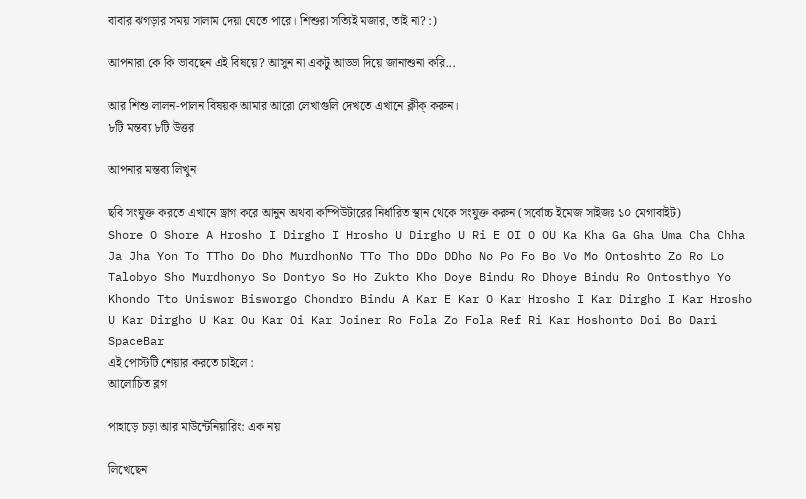বাবার ঝগড়ার সময় সালাম দেয়া যেতে পারে। শিশুরা সত্যিই মজার, তাই না? :)

আপনারা কে কি ভাবছেন এই বিষয়ে? আসুন না একটু আড্ডা দিয়ে জানাশুনা করি...

আর শিশু লালন-পালন বিষয়ক আমার আরো লেখাগুলি দেখতে এখানে ক্লীক্‌ করুন।
৮টি মন্তব্য ৮টি উত্তর

আপনার মন্তব্য লিখুন

ছবি সংযুক্ত করতে এখানে ড্রাগ করে আনুন অথবা কম্পিউটারের নির্ধারিত স্থান থেকে সংযুক্ত করুন (সর্বোচ্চ ইমেজ সাইজঃ ১০ মেগাবাইট)
Shore O Shore A Hrosho I Dirgho I Hrosho U Dirgho U Ri E OI O OU Ka Kha Ga Gha Uma Cha Chha Ja Jha Yon To TTho Do Dho MurdhonNo TTo Tho DDo DDho No Po Fo Bo Vo Mo Ontoshto Zo Ro Lo Talobyo Sho Murdhonyo So Dontyo So Ho Zukto Kho Doye Bindu Ro Dhoye Bindu Ro Ontosthyo Yo Khondo Tto Uniswor Bisworgo Chondro Bindu A Kar E Kar O Kar Hrosho I Kar Dirgho I Kar Hrosho U Kar Dirgho U Kar Ou Kar Oi Kar Joiner Ro Fola Zo Fola Ref Ri Kar Hoshonto Doi Bo Dari SpaceBar
এই পোস্টটি শেয়ার করতে চাইলে :
আলোচিত ব্লগ

পাহাড়ে চড়া আর মাউন্টেনিয়ারিং: এক নয়

লিখেছেন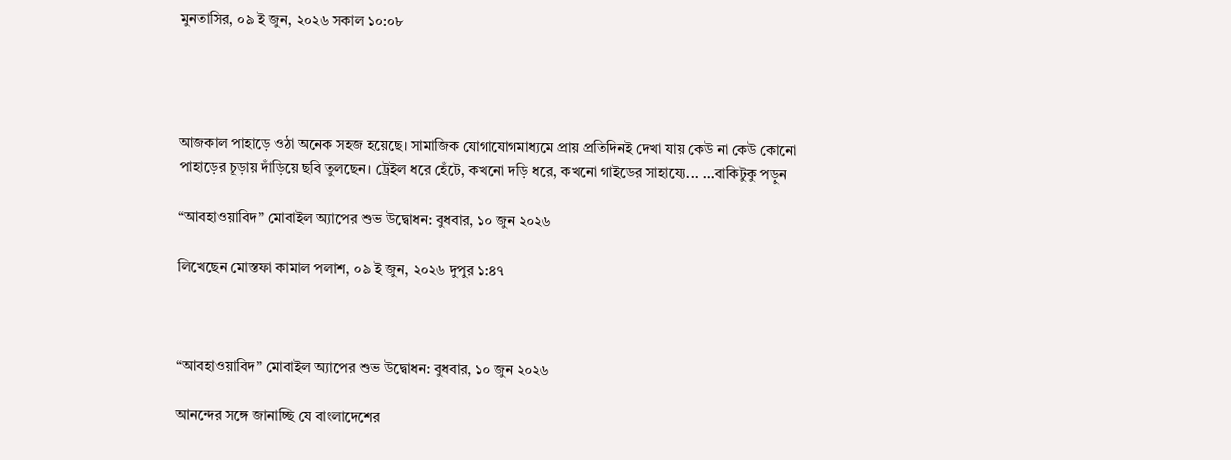মুনতাসির, ০৯ ই জুন, ২০২৬ সকাল ১০:০৮




আজকাল পাহাড়ে ওঠা অনেক সহজ হয়েছে। সামাজিক যোগাযোগমাধ্যমে প্রায় প্রতিদিনই দেখা যায় কেউ না কেউ কোনো পাহাড়ের চূড়ায় দাঁড়িয়ে ছবি তুলছেন। ট্রেইল ধরে হেঁটে, কখনো দড়ি ধরে, কখনো গাইডের সাহায্যে... ...বাকিটুকু পড়ুন

“আবহাওয়াবিদ” মোবাইল অ্যাপের শুভ উদ্বোধন: বুধবার, ১০ জুন ২০২৬

লিখেছেন মোস্তফা কামাল পলাশ, ০৯ ই জুন, ২০২৬ দুপুর ১:৪৭



“আবহাওয়াবিদ” মোবাইল অ্যাপের শুভ উদ্বোধন: বুধবার, ১০ জুন ২০২৬

আনন্দের সঙ্গে জানাচ্ছি যে বাংলাদেশের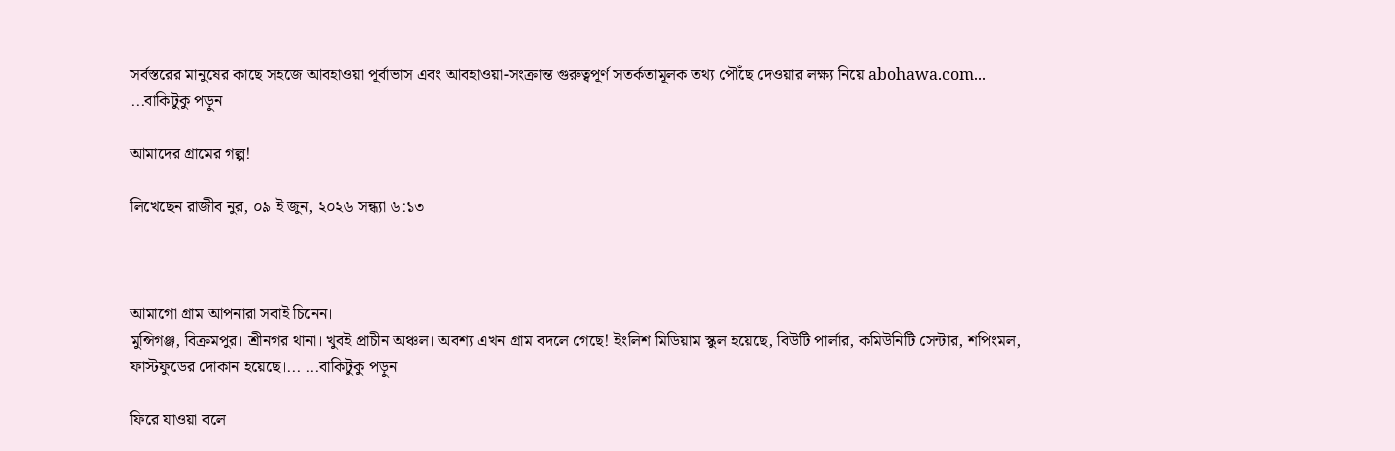সর্বস্তরের মানুষের কাছে সহজে আবহাওয়া পূর্বাভাস এবং আবহাওয়া-সংক্রান্ত গুরুত্বপূর্ণ সতর্কতামূলক তথ্য পৌঁছে দেওয়ার লক্ষ্য নিয়ে abohawa.com... ...বাকিটুকু পড়ুন

আমাদের গ্রামের গল্প!

লিখেছেন রাজীব নুর, ০৯ ই জুন, ২০২৬ সন্ধ্যা ৬:১৩



আমাগো গ্রাম আপনারা সবাই চিনেন।
মুন্সিগঞ্জ, বিক্রমপুর। শ্রীনগর থানা। খুবই প্রাচীন অঞ্চল। অবশ্য এখন গ্রাম বদলে গেছে! ইংলিশ মিডিয়াম স্কুল হয়েছে, বিউটি পার্লার, কমিউনিটি সেন্টার, শপিংমল, ফাস্টফুডের দোকান হয়েছে।... ...বাকিটুকু পড়ুন

ফিরে যাওয়া বলে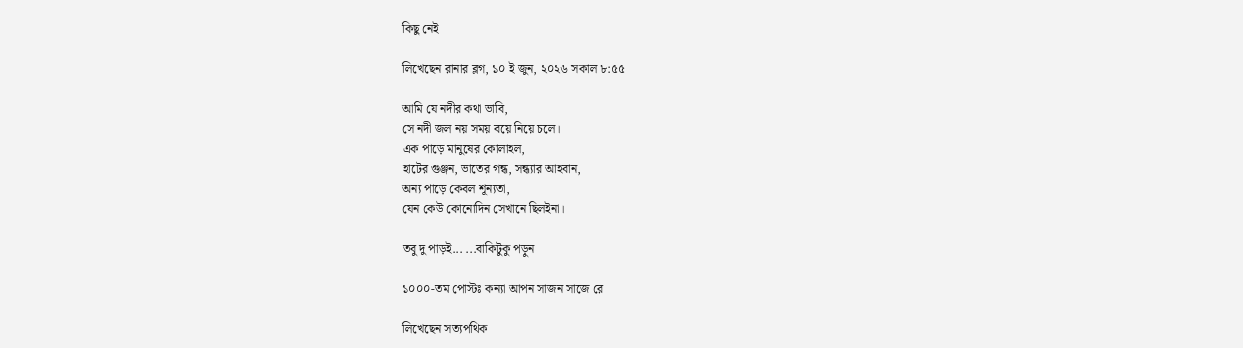কিছু নেই

লিখেছেন রানার ব্লগ, ১০ ই জুন, ২০২৬ সকাল ৮:৫৫

আমি যে নদীর কথা ভাবি,
সে নদী জল নয় সময় বয়ে নিয়ে চলে।
এক পাড়ে মানুষের কোলাহল,
হাটের গুঞ্জন, ভাতের গন্ধ, সন্ধ্যার আহবান,
অন্য পাড়ে কেবল শূন্যতা,
যেন কেউ কোনোদিন সেখানে ছিলইনা।

তবু দু পাড়ই... ...বাকিটুকু পড়ুন

১০০০-তম পোস্টঃ কন্যা আপন সাজন সাজে রে

লিখেছেন সত্যপথিক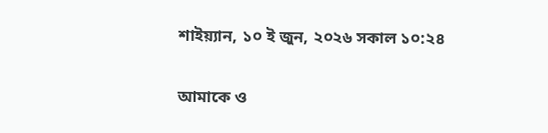শাইয়্যান, ১০ ই জুন, ২০২৬ সকাল ১০:২৪

আমাকে ও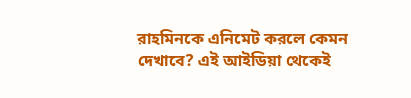রাহমিনকে এনিমেট করলে কেমন দেখাবে? এই আইডিয়া থেকেই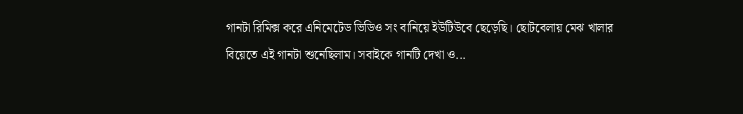গানটা রিমিক্স করে এনিমেটেড ভিডিও সং বানিয়ে ইউটিউবে ছেড়েছি। ছোটবেলায় মেঝ খালার বিয়েতে এই গানটা শুনেছিলাম। সবাইকে গানটি দেখা ও...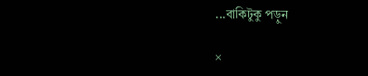...বাকিটুকু পড়ুন

×